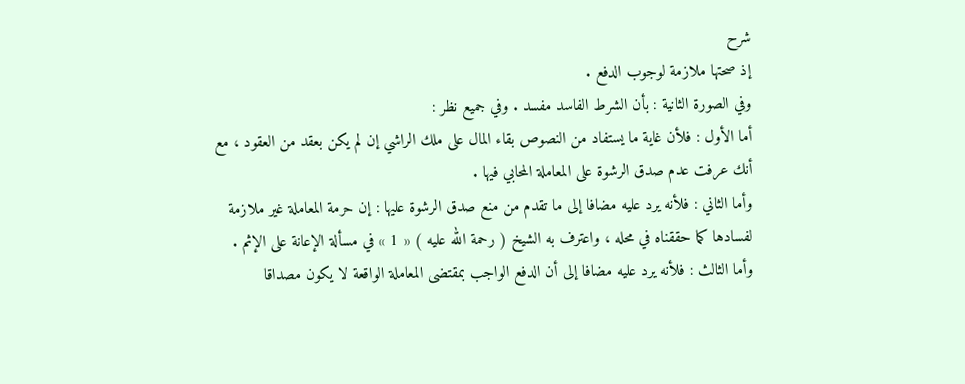شرح
إذ صحتها ملازمة لوجوب الدفع .
وفي الصورة الثانية : بأن الشرط الفاسد مفسد . وفي جميع نظر :
أما الأول : فلأن غاية ما يستفاد من النصوص بقاء المال على ملك الراشي إن لم يكن بعقد من العقود ، مع أنك عرفت عدم صدق الرشوة على المعاملة المحابي فيها .
وأما الثاني : فلأنه يرد عليه مضافا إلى ما تقدم من منع صدق الرشوة عليها : إن حرمة المعاملة غير ملازمة لفسادها كما حققناه في محله ، واعترف به الشيخ ( رحمة الله عليه ) « 1 » في مسألة الإعانة على الإثم .
وأما الثالث : فلأنه يرد عليه مضافا إلى أن الدفع الواجب بمقتضى المعاملة الواقعة لا يكون مصداقا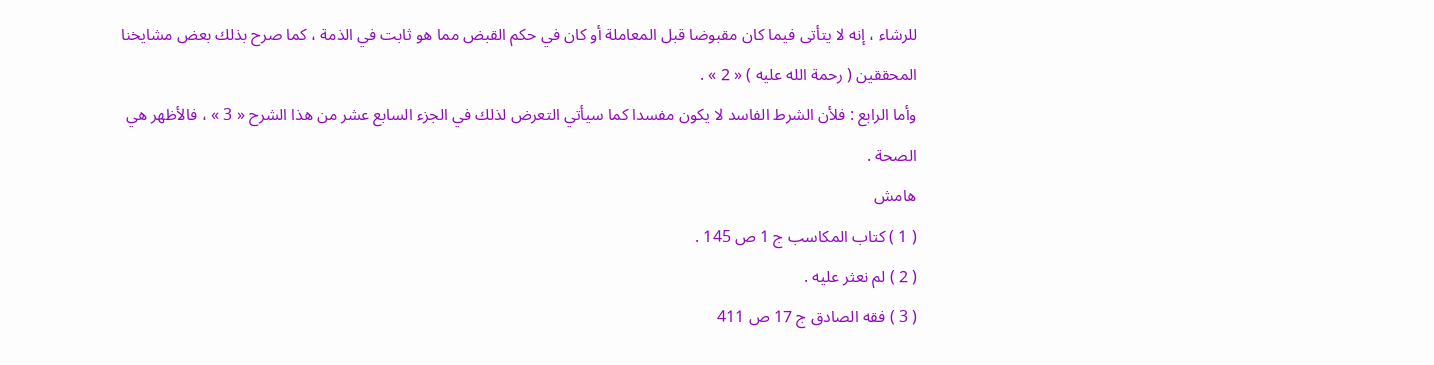للرشاء ، إنه لا يتأتى فيما كان مقبوضا قبل المعاملة أو كان في حكم القبض مما هو ثابت في الذمة ، كما صرح بذلك بعض مشايخنا المحققين ( رحمة الله عليه ) « 2 » .
وأما الرابع : فلأن الشرط الفاسد لا يكون مفسدا كما سيأتي التعرض لذلك في الجزء السابع عشر من هذا الشرح « 3 » ، فالأظهر هي الصحة .
هامش
( 1 ) كتاب المكاسب ج 1 ص 145 .
( 2 ) لم نعثر عليه .
( 3 ) فقه الصادق ج 17 ص 411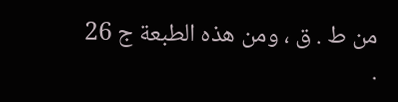من ط . ق ، ومن هذه الطبعة ج 26 .